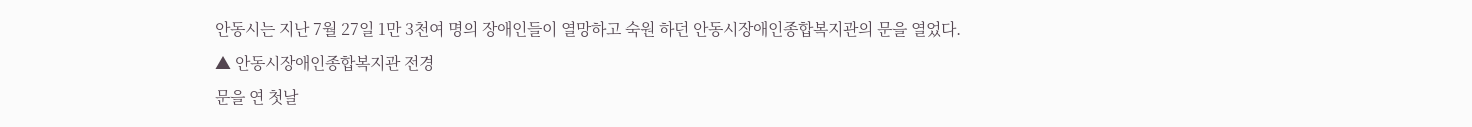안동시는 지난 7월 27일 1만 3천여 명의 장애인들이 열망하고 숙원 하던 안동시장애인종합복지관의 문을 열었다.
▲ 안동시장애인종합복지관 전경
문을 연 첫날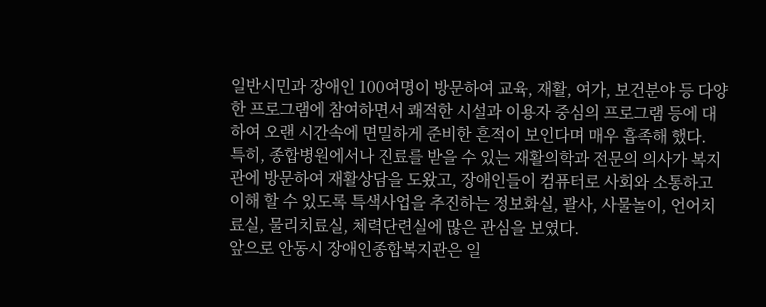일반시민과 장애인 100여명이 방문하여 교육, 재활, 여가, 보건분야 등 다양한 프로그램에 참여하면서 쾌적한 시설과 이용자 중심의 프로그램 등에 대하여 오랜 시간속에 면밀하게 준비한 흔적이 보인다며 매우 흡족해 했다.
특히, 종합병원에서나 진료를 받을 수 있는 재활의학과 전문의 의사가 복지관에 방문하여 재활상담을 도왔고, 장애인들이 컴퓨터로 사회와 소통하고 이해 할 수 있도록 특색사업을 추진하는 정보화실, 괄사, 사물놀이, 언어치료실, 물리치료실, 체력단련실에 많은 관심을 보였다.
앞으로 안동시 장애인종합복지관은 일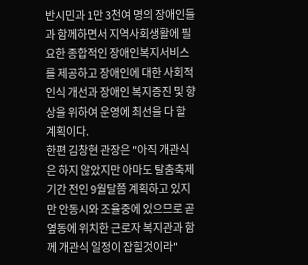반시민과 1만 3천여 명의 장애인들과 함께하면서 지역사회생활에 필요한 종합적인 장애인복지서비스를 제공하고 장애인에 대한 사회적 인식 개선과 장애인 복지증진 및 향상을 위하여 운영에 최선을 다 할 계획이다.
한편 김창현 관장은 "아직 개관식은 하지 않았지만 아마도 탈춤축제 기간 전인 9월달쯤 계획하고 있지만 안동시와 조율중에 있으므로 곧 옆동에 위치한 근로자 복지관과 함께 개관식 일정이 잡힐것이라"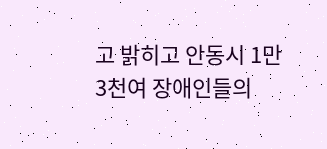고 밝히고 안동시 1만 3천여 장애인들의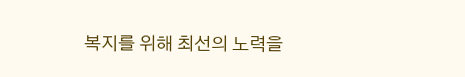복지를 위해 최선의 노력을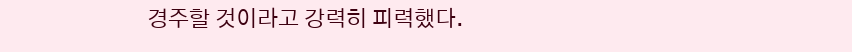경주할 것이라고 강력히 피력했다.